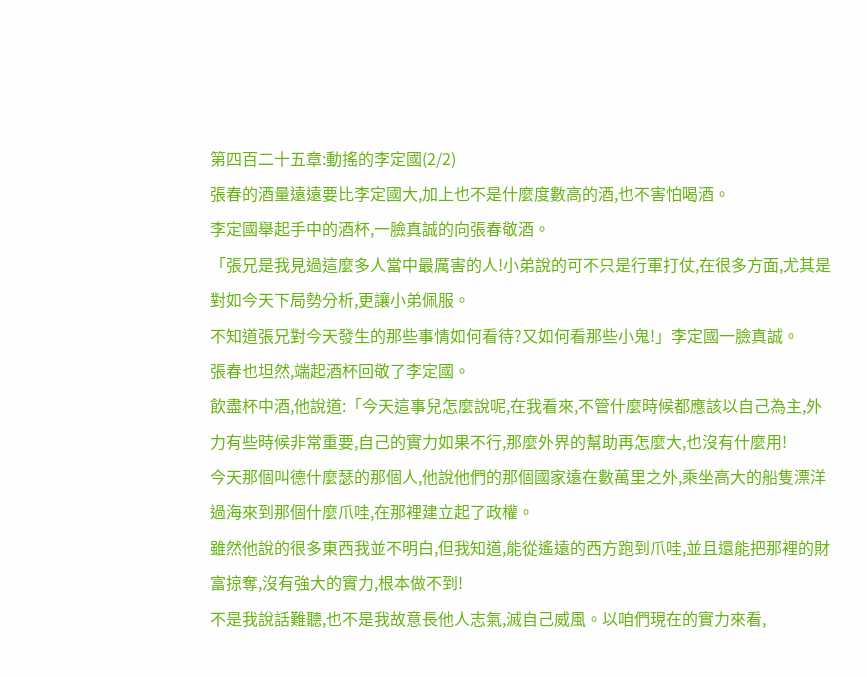第四百二十五章:動搖的李定國(2/2)
張春的酒量遠遠要比李定國大,加上也不是什麼度數高的酒,也不害怕喝酒。
李定國舉起手中的酒杯,一臉真誠的向張春敬酒。
「張兄是我見過這麼多人當中最厲害的人!小弟說的可不只是行軍打仗,在很多方面,尤其是對如今天下局勢分析,更讓小弟佩服。
不知道張兄對今天發生的那些事情如何看待?又如何看那些小鬼!」李定國一臉真誠。
張春也坦然,端起酒杯回敬了李定國。
飲盡杯中酒,他說道:「今天這事兒怎麼說呢,在我看來,不管什麼時候都應該以自己為主,外力有些時候非常重要,自己的實力如果不行,那麼外界的幫助再怎麼大,也沒有什麼用!
今天那個叫德什麼瑟的那個人,他說他們的那個國家遠在數萬里之外,乘坐高大的船隻漂洋過海來到那個什麼爪哇,在那裡建立起了政權。
雖然他說的很多東西我並不明白,但我知道,能從遙遠的西方跑到爪哇,並且還能把那裡的財富掠奪,沒有強大的實力,根本做不到!
不是我說話難聽,也不是我故意長他人志氣,滅自己威風。以咱們現在的實力來看,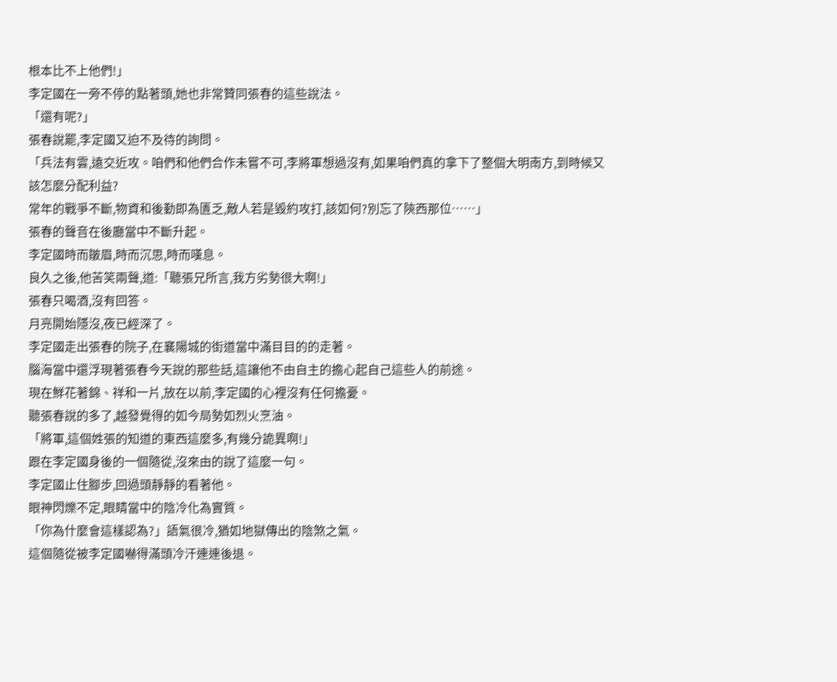根本比不上他們!」
李定國在一旁不停的點著頭,她也非常贊同張春的這些說法。
「還有呢?」
張春說罷,李定國又迫不及待的詢問。
「兵法有雲,遠交近攻。咱們和他們合作未嘗不可,李將軍想過沒有,如果咱們真的拿下了整個大明南方,到時候又該怎麼分配利益?
常年的戰爭不斷,物資和後勤即為匱乏,敵人若是毀約攻打,該如何?別忘了陝西那位……」
張春的聲音在後廳當中不斷升起。
李定國時而皺眉,時而沉思,時而嘆息。
良久之後,他苦笑兩聲,道:「聽張兄所言,我方劣勢很大啊!」
張春只喝酒,沒有回答。
月亮開始隱沒,夜已經深了。
李定國走出張春的院子,在襄陽城的街道當中滿目目的的走著。
腦海當中還浮現著張春今天說的那些話,這讓他不由自主的擔心起自己這些人的前途。
現在鮮花著錦、祥和一片,放在以前,李定國的心裡沒有任何擔憂。
聽張春說的多了,越發覺得的如今局勢如烈火烹油。
「將軍,這個姓張的知道的東西這麼多,有幾分詭異啊!」
跟在李定國身後的一個隨從,沒來由的說了這麼一句。
李定國止住腳步,回過頭靜靜的看著他。
眼神閃爍不定,眼睛當中的陰冷化為實質。
「你為什麼會這樣認為?」語氣很冷,猶如地獄傳出的陰煞之氣。
這個隨從被李定國嚇得滿頭冷汗連連後退。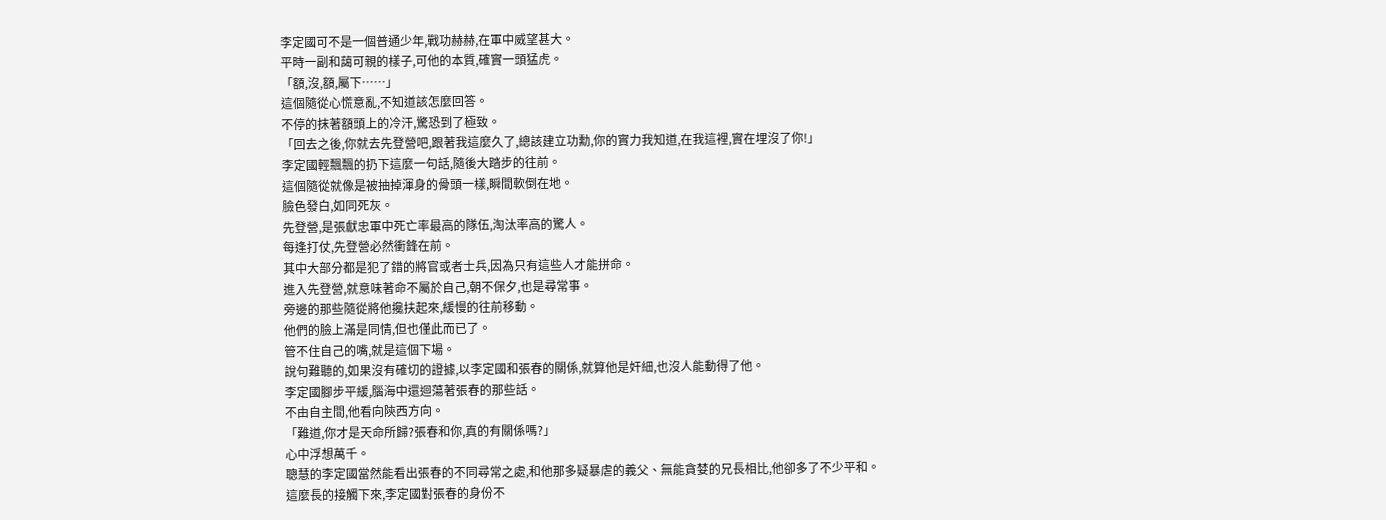李定國可不是一個普通少年,戰功赫赫,在軍中威望甚大。
平時一副和藹可親的樣子,可他的本質,確實一頭猛虎。
「額,沒,額,屬下……」
這個隨從心慌意亂,不知道該怎麼回答。
不停的抹著額頭上的冷汗,驚恐到了極致。
「回去之後,你就去先登營吧,跟著我這麼久了,總該建立功勳,你的實力我知道,在我這裡,實在埋沒了你!」
李定國輕飄飄的扔下這麼一句話,隨後大踏步的往前。
這個隨從就像是被抽掉渾身的骨頭一樣,瞬間軟倒在地。
臉色發白,如同死灰。
先登營,是張獻忠軍中死亡率最高的隊伍,淘汰率高的驚人。
每逢打仗,先登營必然衝鋒在前。
其中大部分都是犯了錯的將官或者士兵,因為只有這些人才能拼命。
進入先登營,就意味著命不屬於自己,朝不保夕,也是尋常事。
旁邊的那些隨從將他攙扶起來,緩慢的往前移動。
他們的臉上滿是同情,但也僅此而已了。
管不住自己的嘴,就是這個下場。
說句難聽的,如果沒有確切的證據,以李定國和張春的關係,就算他是奸細,也沒人能動得了他。
李定國腳步平緩,腦海中還迴蕩著張春的那些話。
不由自主間,他看向陝西方向。
「難道,你才是天命所歸?張春和你,真的有關係嗎?」
心中浮想萬千。
聰慧的李定國當然能看出張春的不同尋常之處,和他那多疑暴虐的義父、無能貪婪的兄長相比,他卻多了不少平和。
這麼長的接觸下來,李定國對張春的身份不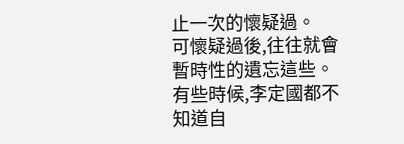止一次的懷疑過。
可懷疑過後,往往就會暫時性的遺忘這些。
有些時候,李定國都不知道自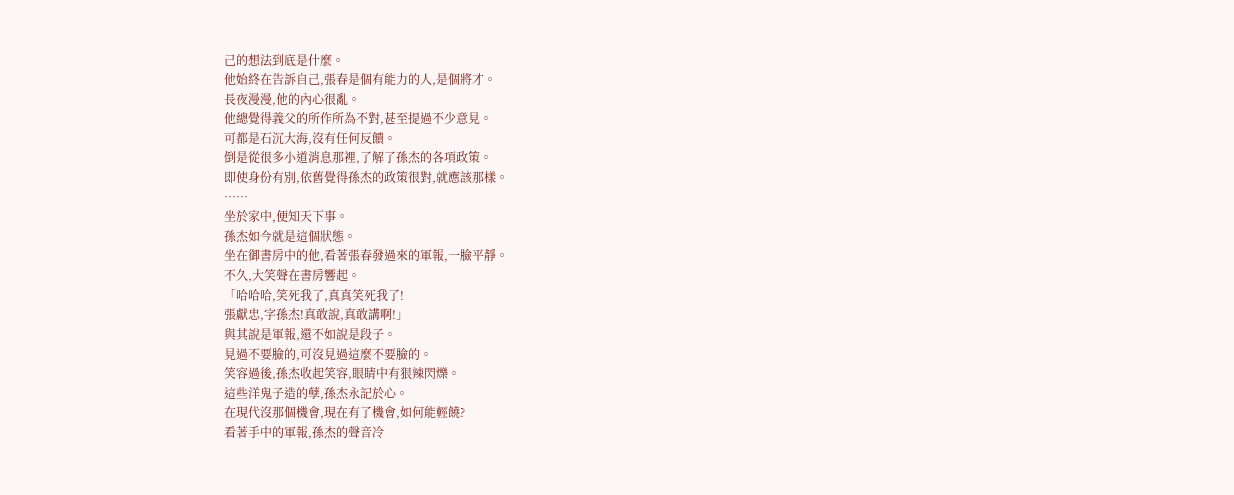己的想法到底是什麼。
他始終在告訴自己,張春是個有能力的人,是個將才。
長夜漫漫,他的內心很亂。
他總覺得義父的所作所為不對,甚至提過不少意見。
可都是石沉大海,沒有任何反饋。
倒是從很多小道消息那裡,了解了孫杰的各項政策。
即使身份有別,依舊覺得孫杰的政策很對,就應該那樣。
……
坐於家中,便知天下事。
孫杰如今就是這個狀態。
坐在御書房中的他,看著張春發過來的軍報,一臉平靜。
不久,大笑聲在書房響起。
「哈哈哈,笑死我了,真真笑死我了!
張獻忠,字孫杰!真敢說,真敢講啊!」
與其說是軍報,還不如說是段子。
見過不要臉的,可沒見過這麼不要臉的。
笑容過後,孫杰收起笑容,眼睛中有狠辣閃爍。
這些洋鬼子造的孽,孫杰永記於心。
在現代沒那個機會,現在有了機會,如何能輕饒?
看著手中的軍報,孫杰的聲音冷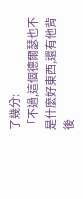了幾分:
「不過,這個德爾瑟也不是什麼好東西,還有他背後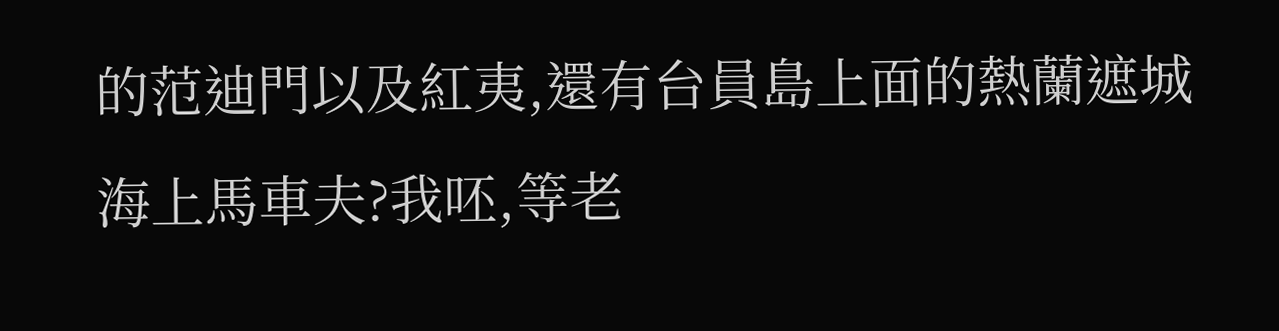的范迪門以及紅夷,還有台員島上面的熱蘭遮城
海上馬車夫?我呸,等老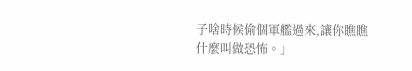子啥時候偷個軍艦過來,讓你瞧瞧什麼叫做恐怖。」